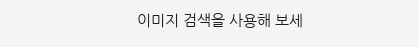이미지 검색을 사용해 보세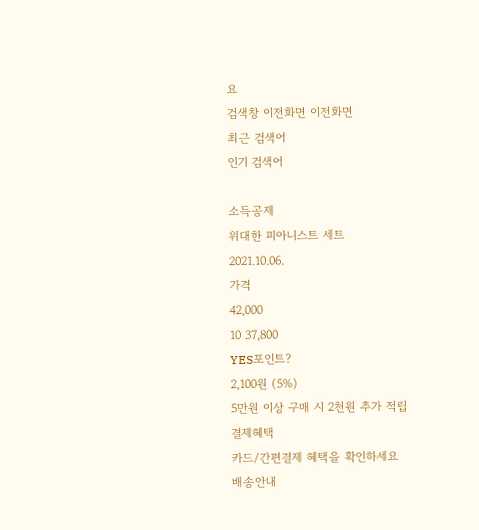요
검색창 이전화면 이전화면
최근 검색어
인기 검색어

소득공제
위대한 피아니스트 세트
2021.10.06.
가격
42,000
10 37,800
YES포인트?
2,100원 (5%)
5만원 이상 구매 시 2천원 추가 적립
결제혜택
카드/간편결제 혜택을 확인하세요
배송안내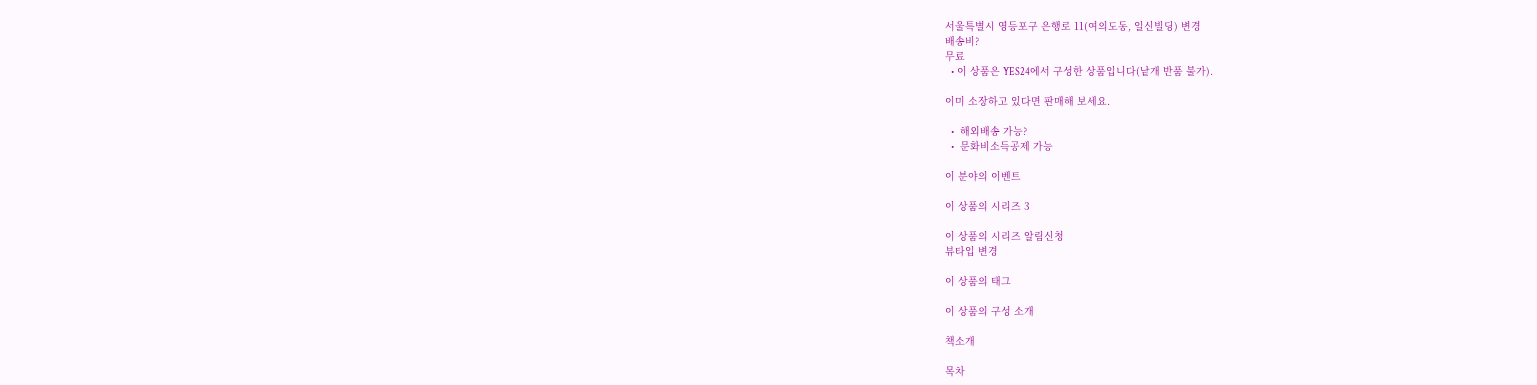서울특별시 영등포구 은행로 11(여의도동, 일신빌딩) 변경
배송비?
무료
  • 이 상품은 YES24에서 구성한 상품입니다(낱개 반품 불가).

이미 소장하고 있다면 판매해 보세요.

  •  해외배송 가능?
  •  문화비소득공제 가능

이 분야의 이벤트

이 상품의 시리즈 3

이 상품의 시리즈 알림신청
뷰타입 변경

이 상품의 태그

이 상품의 구성 소개

책소개

목차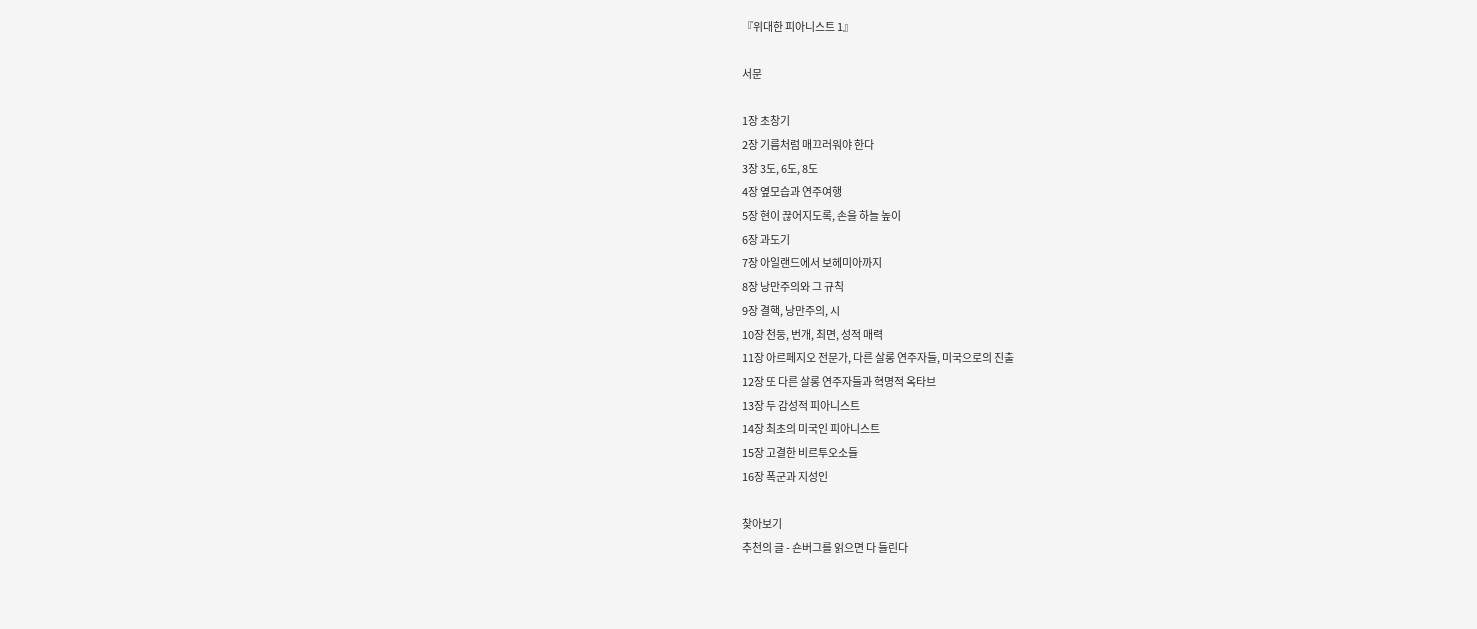『위대한 피아니스트 1』

서문

1장 초창기
2장 기름처럼 매끄러워야 한다
3장 3도, 6도, 8도
4장 옆모습과 연주여행
5장 현이 끊어지도록, 손을 하늘 높이
6장 과도기
7장 아일랜드에서 보헤미아까지
8장 낭만주의와 그 규칙
9장 결핵, 낭만주의, 시
10장 천둥, 번개, 최면, 성적 매력
11장 아르페지오 전문가, 다른 살롱 연주자들, 미국으로의 진출
12장 또 다른 살롱 연주자들과 혁명적 옥타브
13장 두 감성적 피아니스트
14장 최초의 미국인 피아니스트
15장 고결한 비르투오소들
16장 폭군과 지성인

찾아보기
추천의 글 - 숀버그를 읽으면 다 들린다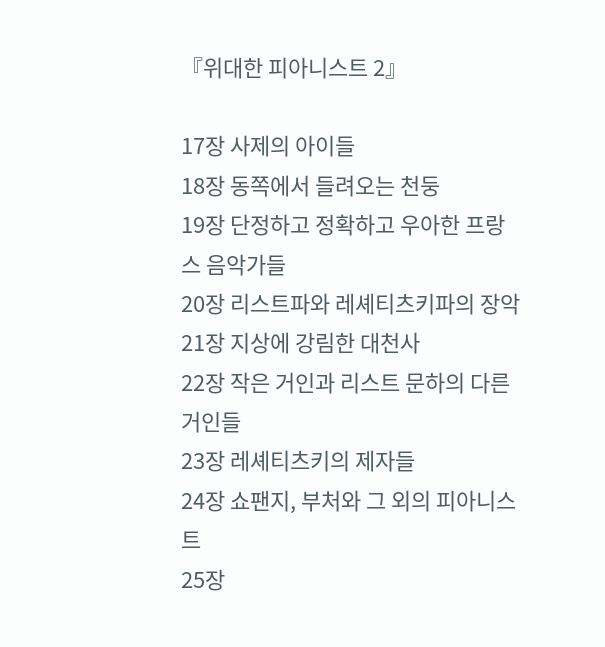『위대한 피아니스트 2』

17장 사제의 아이들
18장 동쪽에서 들려오는 천둥
19장 단정하고 정확하고 우아한 프랑스 음악가들
20장 리스트파와 레셰티츠키파의 장악
21장 지상에 강림한 대천사
22장 작은 거인과 리스트 문하의 다른 거인들
23장 레셰티츠키의 제자들
24장 쇼팬지, 부처와 그 외의 피아니스트
25장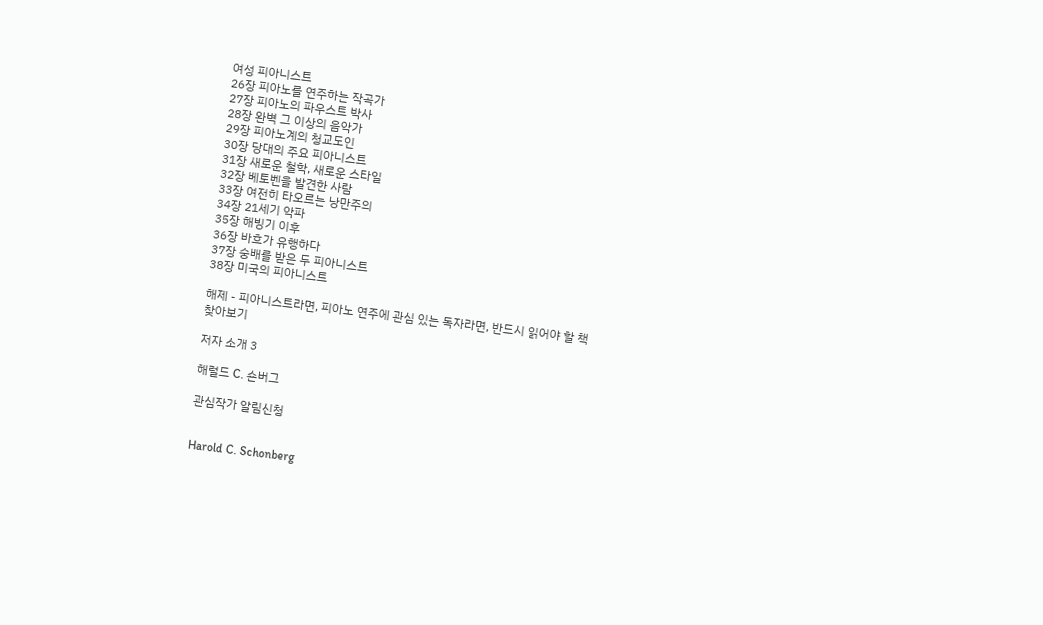여성 피아니스트
26장 피아노를 연주하는 작곡가
27장 피아노의 파우스트 박사
28장 완벽 그 이상의 음악가
29장 피아노계의 청교도인
30장 당대의 주요 피아니스트
31장 새로운 철학, 새로운 스타일
32장 베토벤을 발견한 사람
33장 여전히 타오르는 낭만주의
34장 21세기 악파
35장 해빙기 이후
36장 바흐가 유행하다
37장 숭배를 받은 두 피아니스트
38장 미국의 피아니스트

해제 - 피아니스트라면, 피아노 연주에 관심 있는 독자라면, 반드시 읽어야 할 책
찾아보기

저자 소개 3

해럴드 C. 숀버그

관심작가 알림신청


Harold C. Schonberg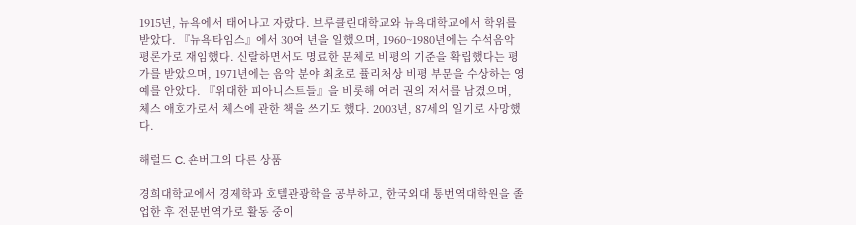1915년, 뉴욕에서 태어나고 자랐다. 브루클린대학교와 뉴욕대학교에서 학위를 받았다. 『뉴욕타임스』에서 30여 년을 일했으며, 1960~1980년에는 수석음악평론가로 재임했다. 신랄하면서도 명료한 문체로 비평의 기준을 확립했다는 평가를 받았으며, 1971년에는 음악 분야 최초로 퓰리처상 비평 부문을 수상하는 영예를 안았다. 『위대한 피아니스트들』을 비롯해 여러 권의 저서를 남겼으며, 체스 애호가로서 체스에 관한 책을 쓰기도 했다. 2003년, 87세의 일기로 사망했다.

해럴드 C. 숀버그의 다른 상품

경희대학교에서 경제학과 호텔관광학을 공부하고, 한국외대 통번역대학원을 졸업한 후 전문번역가로 활동 중이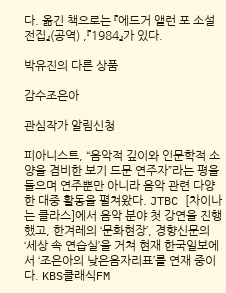다. 옮긴 책으로는 『에드거 앨런 포 소설 전집』(공역) ,『1984』가 있다.

박유진의 다른 상품

감수조은아

관심작가 알림신청

피아니스트, “음악적 깊이와 인문학적 소양을 겸비한 보기 드문 연주자”라는 평을 들으며 연주뿐만 아니라 음악 관련 다양한 대중 활동을 펼쳐왔다. JTBC [차이나는 클라스]에서 음악 분야 첫 강연을 진행했고, 한겨레의 ‘문화현장’, 경향신문의 ‘세상 속 연습실’을 거쳐 현재 한국일보에서 ‘조은아의 낮은음자리표’를 연재 중이다. KBS클래식FM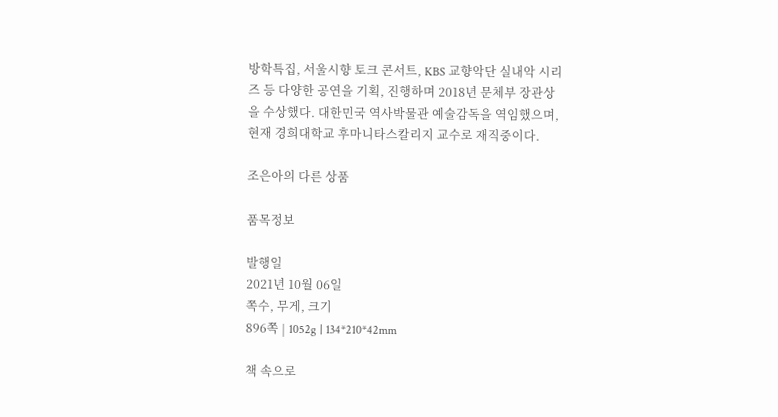방학특집, 서울시향 토크 콘서트, KBS 교향악단 실내악 시리즈 등 다양한 공연을 기획, 진행하며 2018년 문체부 장관상을 수상했다. 대한민국 역사박물관 예술감독을 역임했으며, 현재 경희대학교 후마니타스칼리지 교수로 재직중이다.

조은아의 다른 상품

품목정보

발행일
2021년 10월 06일
쪽수, 무게, 크기
896쪽 | 1052g | 134*210*42mm

책 속으로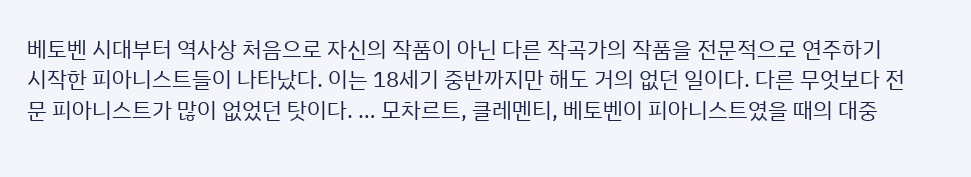베토벤 시대부터 역사상 처음으로 자신의 작품이 아닌 다른 작곡가의 작품을 전문적으로 연주하기 시작한 피아니스트들이 나타났다. 이는 18세기 중반까지만 해도 거의 없던 일이다. 다른 무엇보다 전문 피아니스트가 많이 없었던 탓이다. … 모차르트, 클레멘티, 베토벤이 피아니스트였을 때의 대중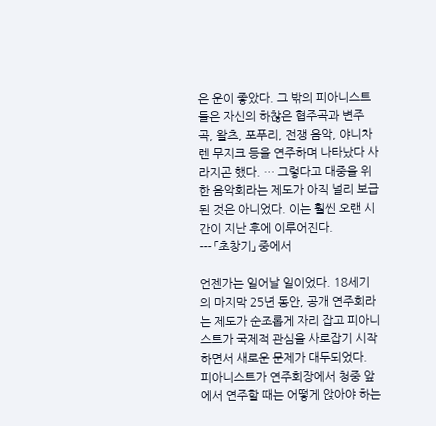은 운이 좋았다. 그 밖의 피아니스트들은 자신의 하찮은 협주곡과 변주곡, 왈츠, 포푸리, 전쟁 음악, 야니차렌 무지크 등을 연주하며 나타났다 사라지곤 했다. … 그렇다고 대중을 위한 음악회라는 제도가 아직 널리 보급된 것은 아니었다. 이는 훨씬 오랜 시간이 지난 후에 이루어진다.
--- 「초창기」 중에서

언젠가는 일어날 일이었다. 18세기의 마지막 25년 동안, 공개 연주회라는 제도가 순조롭게 자리 잡고 피아니스트가 국제적 관심을 사로잡기 시작하면서 새로운 문제가 대두되었다. 피아니스트가 연주회장에서 청중 앞에서 연주할 때는 어떻게 앉아야 하는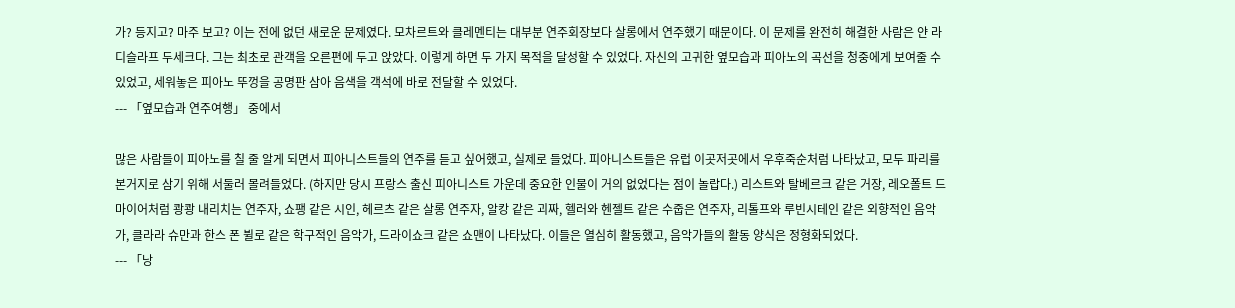가? 등지고? 마주 보고? 이는 전에 없던 새로운 문제였다. 모차르트와 클레멘티는 대부분 연주회장보다 살롱에서 연주했기 때문이다. 이 문제를 완전히 해결한 사람은 얀 라디슬라프 두세크다. 그는 최초로 관객을 오른편에 두고 앉았다. 이렇게 하면 두 가지 목적을 달성할 수 있었다. 자신의 고귀한 옆모습과 피아노의 곡선을 청중에게 보여줄 수 있었고, 세워놓은 피아노 뚜껑을 공명판 삼아 음색을 객석에 바로 전달할 수 있었다.
--- 「옆모습과 연주여행」 중에서

많은 사람들이 피아노를 칠 줄 알게 되면서 피아니스트들의 연주를 듣고 싶어했고, 실제로 들었다. 피아니스트들은 유럽 이곳저곳에서 우후죽순처럼 나타났고, 모두 파리를 본거지로 삼기 위해 서둘러 몰려들었다. (하지만 당시 프랑스 출신 피아니스트 가운데 중요한 인물이 거의 없었다는 점이 놀랍다.) 리스트와 탈베르크 같은 거장, 레오폴트 드 마이어처럼 쾅쾅 내리치는 연주자, 쇼팽 같은 시인, 헤르츠 같은 살롱 연주자, 알캉 같은 괴짜, 헬러와 헨젤트 같은 수줍은 연주자, 리톨프와 루빈시테인 같은 외향적인 음악가, 클라라 슈만과 한스 폰 뷜로 같은 학구적인 음악가, 드라이쇼크 같은 쇼맨이 나타났다. 이들은 열심히 활동했고, 음악가들의 활동 양식은 정형화되었다.
--- 「낭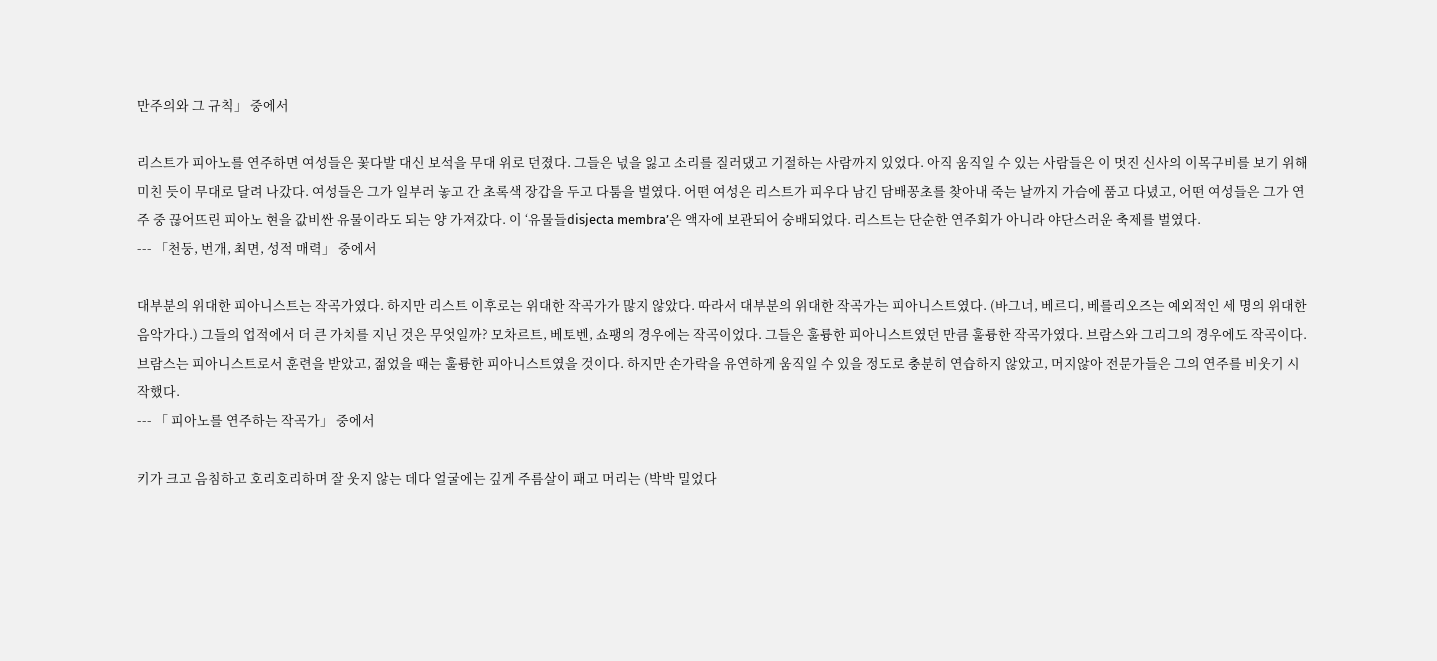만주의와 그 규칙」 중에서

리스트가 피아노를 연주하면 여성들은 꽃다발 대신 보석을 무대 위로 던졌다. 그들은 넋을 잃고 소리를 질러댔고 기절하는 사람까지 있었다. 아직 움직일 수 있는 사람들은 이 멋진 신사의 이목구비를 보기 위해 미친 듯이 무대로 달려 나갔다. 여성들은 그가 일부러 놓고 간 초록색 장갑을 두고 다툼을 벌였다. 어떤 여성은 리스트가 피우다 남긴 담배꽁초를 찾아내 죽는 날까지 가슴에 품고 다녔고, 어떤 여성들은 그가 연주 중 끊어뜨린 피아노 현을 값비싼 유물이라도 되는 양 가져갔다. 이 ‘유물들disjecta membra’은 액자에 보관되어 숭배되었다. 리스트는 단순한 연주회가 아니라 야단스러운 축제를 벌였다.
--- 「천둥, 번개, 최면, 성적 매력」 중에서

대부분의 위대한 피아니스트는 작곡가였다. 하지만 리스트 이후로는 위대한 작곡가가 많지 않았다. 따라서 대부분의 위대한 작곡가는 피아니스트였다. (바그너, 베르디, 베를리오즈는 예외적인 세 명의 위대한 음악가다.) 그들의 업적에서 더 큰 가치를 지닌 것은 무엇일까? 모차르트, 베토벤, 쇼팽의 경우에는 작곡이었다. 그들은 훌륭한 피아니스트였던 만큼 훌륭한 작곡가였다. 브람스와 그리그의 경우에도 작곡이다. 브람스는 피아니스트로서 훈련을 받았고, 젊었을 때는 훌륭한 피아니스트였을 것이다. 하지만 손가락을 유연하게 움직일 수 있을 정도로 충분히 연습하지 않았고, 머지않아 전문가들은 그의 연주를 비웃기 시작했다.
--- 「 피아노를 연주하는 작곡가」 중에서

키가 크고 음침하고 호리호리하며 잘 웃지 않는 데다 얼굴에는 깊게 주름살이 패고 머리는 (박박 밀었다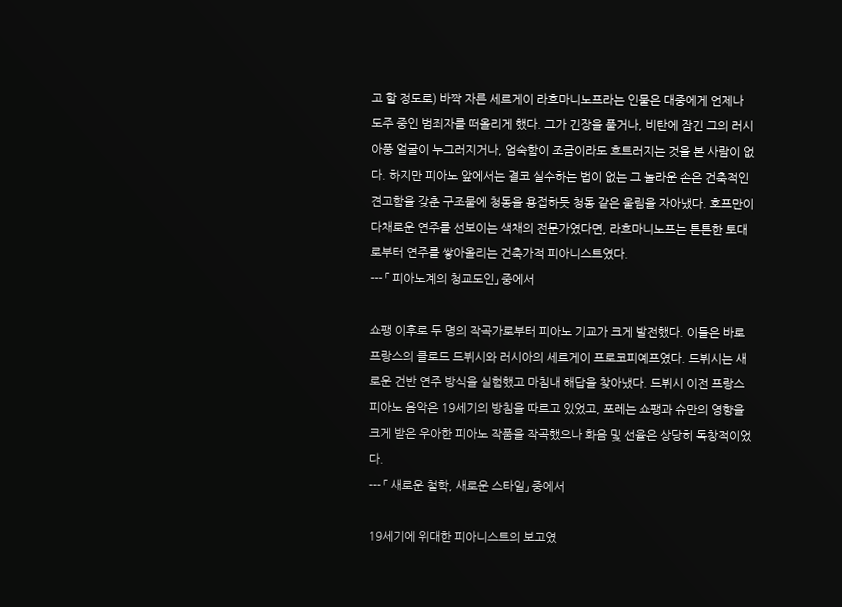고 할 정도로) 바짝 자른 세르게이 라흐마니노프라는 인물은 대중에게 언제나 도주 중인 범죄자를 떠올리게 했다. 그가 긴장을 풀거나, 비탄에 잠긴 그의 러시아풍 얼굴이 누그러지거나, 엄숙함이 조금이라도 흐트러지는 것을 본 사람이 없다. 하지만 피아노 앞에서는 결코 실수하는 법이 없는 그 놀라운 손은 건축적인 견고함을 갖춘 구조물에 청동을 용접하듯 청동 같은 울림을 자아냈다. 호프만이 다채로운 연주를 선보이는 색채의 전문가였다면, 라흐마니노프는 튼튼한 토대로부터 연주를 쌓아올리는 건축가적 피아니스트였다.
--- 「 피아노계의 청교도인」 중에서

쇼팽 이후로 두 명의 작곡가로부터 피아노 기교가 크게 발전했다. 이들은 바로 프랑스의 클로드 드뷔시와 러시아의 세르게이 프로코피예프였다. 드뷔시는 새로운 건반 연주 방식을 실험했고 마침내 해답을 찾아냈다. 드뷔시 이전 프랑스 피아노 음악은 19세기의 방침을 따르고 있었고, 포레는 쇼팽과 슈만의 영향을 크게 받은 우아한 피아노 작품을 작곡했으나 화음 및 선율은 상당히 독창적이었다.
--- 「 새로운 철학, 새로운 스타일」 중에서

19세기에 위대한 피아니스트의 보고였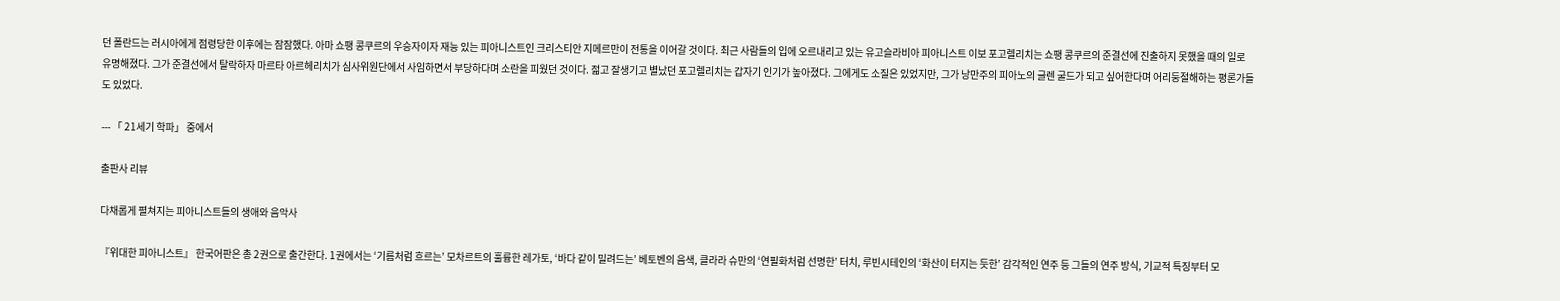던 폴란드는 러시아에게 점령당한 이후에는 잠잠했다. 아마 쇼팽 콩쿠르의 우승자이자 재능 있는 피아니스트인 크리스티안 지메르만이 전통을 이어갈 것이다. 최근 사람들의 입에 오르내리고 있는 유고슬라비아 피아니스트 이보 포고렐리치는 쇼팽 콩쿠르의 준결선에 진출하지 못했을 때의 일로 유명해졌다. 그가 준결선에서 탈락하자 마르타 아르헤리치가 심사위원단에서 사임하면서 부당하다며 소란을 피웠던 것이다. 젊고 잘생기고 별났던 포고렐리치는 갑자기 인기가 높아졌다. 그에게도 소질은 있었지만, 그가 낭만주의 피아노의 글렌 굴드가 되고 싶어한다며 어리둥절해하는 평론가들도 있었다.

--- 「 21세기 학파」 중에서

출판사 리뷰

다채롭게 펼쳐지는 피아니스트들의 생애와 음악사

『위대한 피아니스트』 한국어판은 총 2권으로 출간한다. 1권에서는 ‘기름처럼 흐르는’ 모차르트의 훌륭한 레가토, ‘바다 같이 밀려드는’ 베토벤의 음색, 클라라 슈만의 ‘연필화처럼 선명한’ 터치, 루빈시테인의 ‘화산이 터지는 듯한’ 감각적인 연주 등 그들의 연주 방식, 기교적 특징부터 모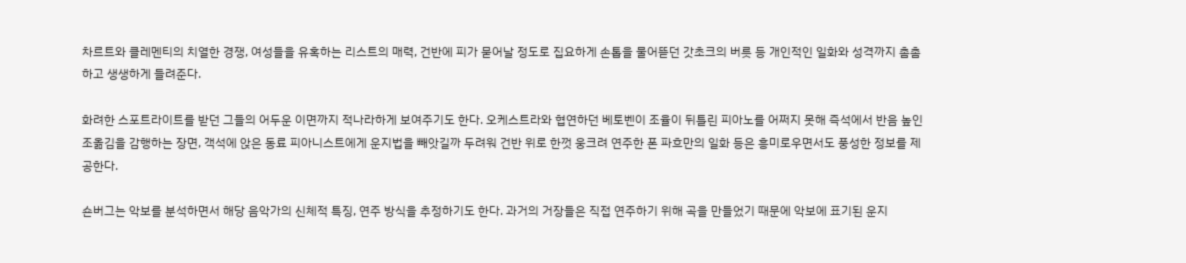차르트와 클레멘티의 치열한 경쟁, 여성들을 유혹하는 리스트의 매력, 건반에 피가 묻어날 정도로 집요하게 손톱을 물어뜯던 갓초크의 버릇 등 개인적인 일화와 성격까지 촘촘하고 생생하게 들려준다.

화려한 스포트라이트를 받던 그들의 어두운 이면까지 적나라하게 보여주기도 한다. 오케스트라와 협연하던 베토벤이 조율이 뒤틀린 피아노를 어쩌지 못해 즉석에서 반음 높인 조옮김을 감행하는 장면, 객석에 앉은 동료 피아니스트에게 운지법을 빼앗길까 두려워 건반 위로 한껏 웅크려 연주한 폰 파흐만의 일화 등은 흥미로우면서도 풍성한 정보를 제공한다.

숀버그는 악보를 분석하면서 해당 음악가의 신체적 특징, 연주 방식을 추정하기도 한다. 과거의 거장들은 직접 연주하기 위해 곡을 만들었기 때문에 악보에 표기된 운지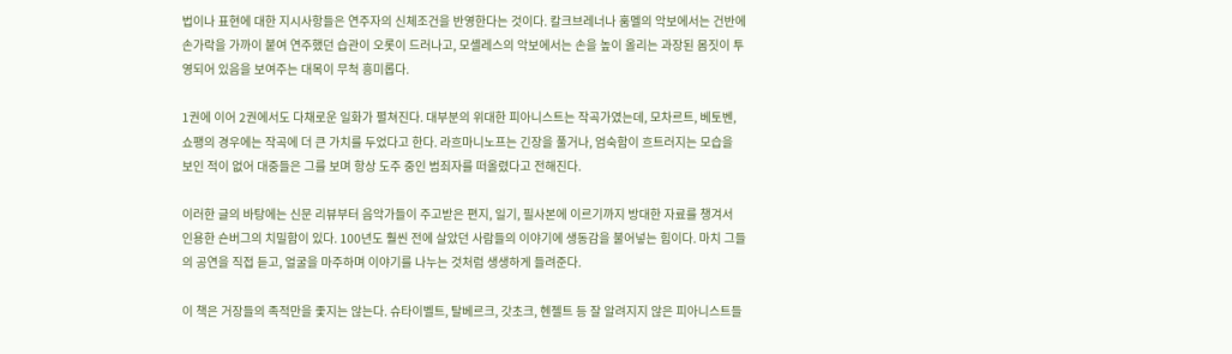법이나 표현에 대한 지시사항들은 연주자의 신체조건을 반영한다는 것이다. 칼크브레너나 훔멜의 악보에서는 건반에 손가락을 가까이 붙여 연주했던 습관이 오롯이 드러나고, 모셸레스의 악보에서는 손을 높이 올리는 과장된 몸짓이 투영되어 있음을 보여주는 대목이 무척 흥미롭다.

1권에 이어 2권에서도 다채로운 일화가 펼쳐진다. 대부분의 위대한 피아니스트는 작곡가였는데, 모차르트, 베토벤, 쇼팽의 경우에는 작곡에 더 큰 가치를 두었다고 한다. 라흐마니노프는 긴장을 풀거나, 엄숙함이 흐트러지는 모습을 보인 적이 없어 대중들은 그를 보며 항상 도주 중인 범죄자를 떠올렸다고 전해진다.

이러한 글의 바탕에는 신문 리뷰부터 음악가들이 주고받은 편지, 일기, 필사본에 이르기까지 방대한 자료를 챙겨서 인용한 숀버그의 치밀함이 있다. 100년도 훨씬 전에 살았던 사람들의 이야기에 생동감을 불어넣는 힘이다. 마치 그들의 공연을 직접 듣고, 얼굴을 마주하며 이야기를 나누는 것처럼 생생하게 들려준다.

이 책은 거장들의 족적만을 좇지는 않는다. 슈타이벨트, 탈베르크, 갓초크, 헨젤트 등 잘 알려지지 않은 피아니스트들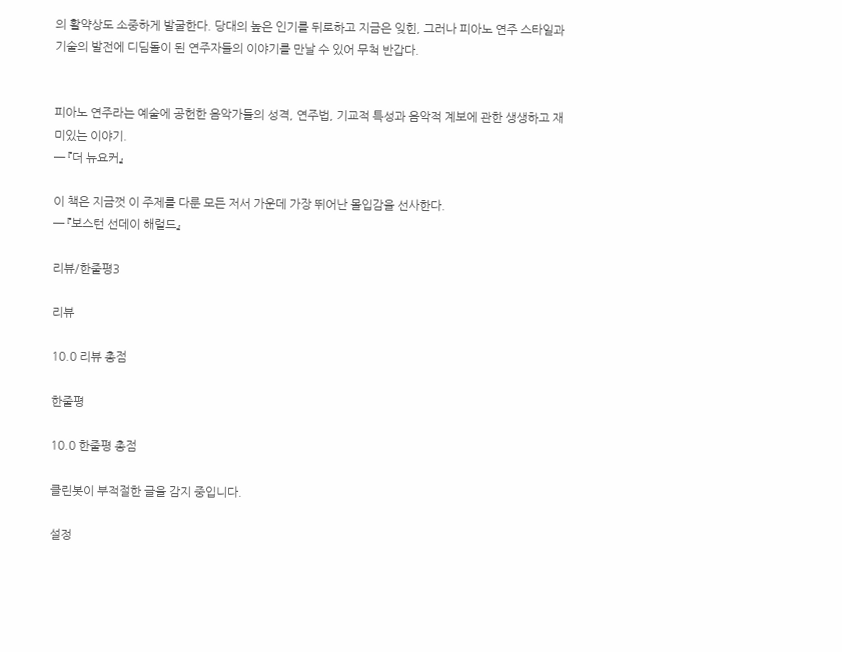의 활약상도 소중하게 발굴한다. 당대의 높은 인기를 뒤로하고 지금은 잊힌, 그러나 피아노 연주 스타일과 기술의 발전에 디딤돌이 된 연주자들의 이야기를 만날 수 있어 무척 반갑다.


피아노 연주라는 예술에 공헌한 음악가들의 성격, 연주법, 기교적 특성과 음악적 계보에 관한 생생하고 재미있는 이야기.
─ 『더 뉴요커』

이 책은 지금껏 이 주제를 다룬 모든 저서 가운데 가장 뛰어난 몰입감을 선사한다.
─ 『보스턴 선데이 해럴드』

리뷰/한줄평3

리뷰

10.0 리뷰 총점

한줄평

10.0 한줄평 총점

클린봇이 부적절한 글을 감지 중입니다.

설정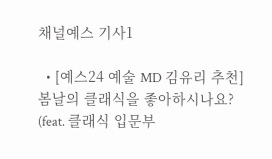채널예스 기사1

  • [예스24 예술 MD 김유리 추천] 봄날의 클래식을 좋아하시나요? (feat. 클래식 입문부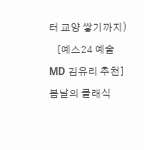터 교양 쌓기까지)
    [예스24 예술 MD 김유리 추천] 봄날의 클래식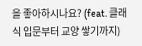을 좋아하시나요? (feat. 클래식 입문부터 교양 쌓기까지)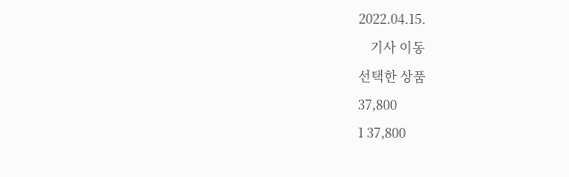2022.04.15.
    기사 이동
선택한 상품
37,800
1 37,800